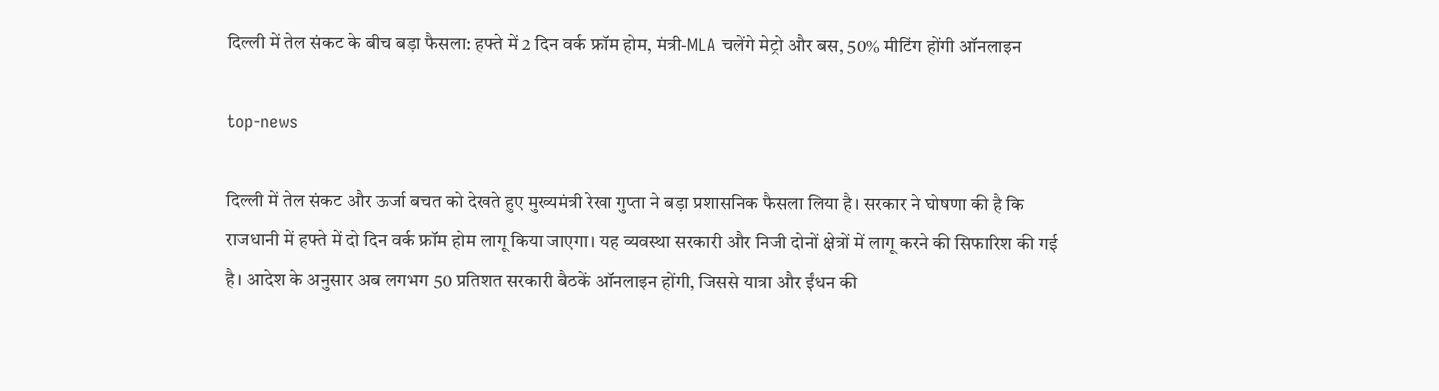दिल्ली में तेल संकट के बीच बड़ा फैसला: हफ्ते में 2 दिन वर्क फ्रॉम होम, मंत्री-MLA चलेंगे मेट्रो और बस, 50% मीटिंग होंगी ऑनलाइन

top-news

दिल्ली में तेल संकट और ऊर्जा बचत को देखते हुए मुख्यमंत्री रेखा गुप्ता ने बड़ा प्रशासनिक फैसला लिया है। सरकार ने घोषणा की है कि राजधानी में हफ्ते में दो दिन वर्क फ्रॉम होम लागू किया जाएगा। यह व्यवस्था सरकारी और निजी दोनों क्षेत्रों में लागू करने की सिफारिश की गई है। आदेश के अनुसार अब लगभग 50 प्रतिशत सरकारी बैठकें ऑनलाइन होंगी, जिससे यात्रा और ईंधन की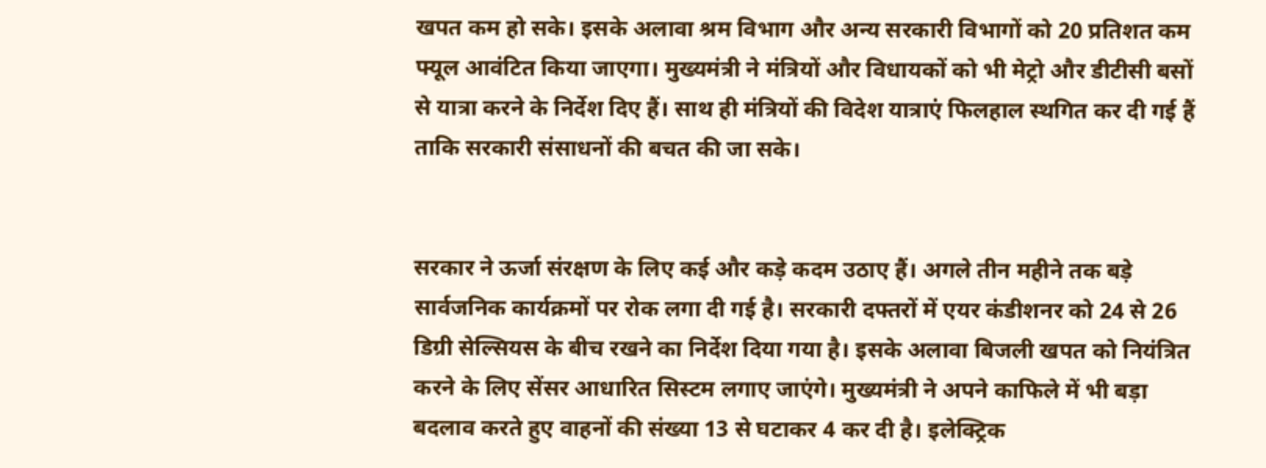खपत कम हो सके। इसके अलावा श्रम विभाग और अन्य सरकारी विभागों को 20 प्रतिशत कम फ्यूल आवंटित किया जाएगा। मुख्यमंत्री ने मंत्रियों और विधायकों को भी मेट्रो और डीटीसी बसों से यात्रा करने के निर्देश दिए हैं। साथ ही मंत्रियों की विदेश यात्राएं फिलहाल स्थगित कर दी गई हैं ताकि सरकारी संसाधनों की बचत की जा सके।


सरकार ने ऊर्जा संरक्षण के लिए कई और कड़े कदम उठाए हैं। अगले तीन महीने तक बड़े सार्वजनिक कार्यक्रमों पर रोक लगा दी गई है। सरकारी दफ्तरों में एयर कंडीशनर को 24 से 26 डिग्री सेल्सियस के बीच रखने का निर्देश दिया गया है। इसके अलावा बिजली खपत को नियंत्रित करने के लिए सेंसर आधारित सिस्टम लगाए जाएंगे। मुख्यमंत्री ने अपने काफिले में भी बड़ा बदलाव करते हुए वाहनों की संख्या 13 से घटाकर 4 कर दी है। इलेक्ट्रिक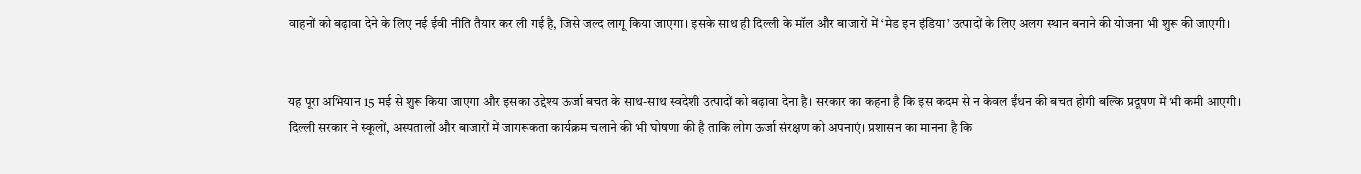वाहनों को बढ़ावा देने के लिए नई ईवी नीति तैयार कर ली गई है, जिसे जल्द लागू किया जाएगा। इसके साथ ही दिल्ली के मॉल और बाजारों में ‘मेड इन इंडिया’ उत्पादों के लिए अलग स्थान बनाने की योजना भी शुरू की जाएगी।


यह पूरा अभियान 15 मई से शुरू किया जाएगा और इसका उद्देश्य ऊर्जा बचत के साथ-साथ स्वदेशी उत्पादों को बढ़ावा देना है। सरकार का कहना है कि इस कदम से न केवल ईंधन की बचत होगी बल्कि प्रदूषण में भी कमी आएगी। दिल्ली सरकार ने स्कूलों, अस्पतालों और बाजारों में जागरूकता कार्यक्रम चलाने की भी घोषणा की है ताकि लोग ऊर्जा संरक्षण को अपनाएं। प्रशासन का मानना है कि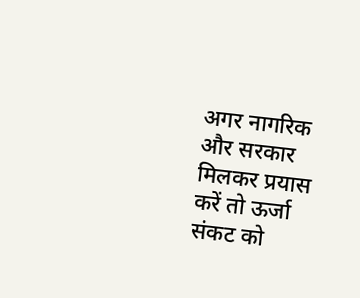अगर नागरिक और सरकार मिलकर प्रयास करें तो ऊर्जा संकट को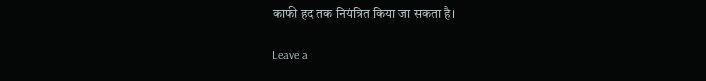काफी हद तक नियंत्रित किया जा सकता है।

Leave a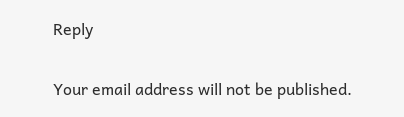Reply

Your email address will not be published.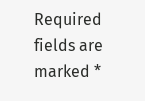Required fields are marked *